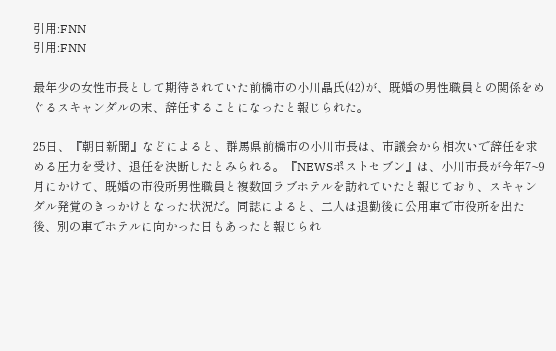引用:FNN
引用:FNN

最年少の女性市長として期待されていた前橋市の小川晶氏(42)が、既婚の男性職員との関係をめぐるスキャンダルの末、辞任することになったと報じられた。

25日、『朝日新聞』などによると、群馬県前橋市の小川市長は、市議会から相次いで辞任を求める圧力を受け、退任を決断したとみられる。『NEWSポストセブン』は、小川市長が今年7~9月にかけて、既婚の市役所男性職員と複数回ラブホテルを訪れていたと報じており、スキャンダル発覚のきっかけとなった状況だ。同誌によると、二人は退勤後に公用車で市役所を出た後、別の車でホテルに向かった日もあったと報じられ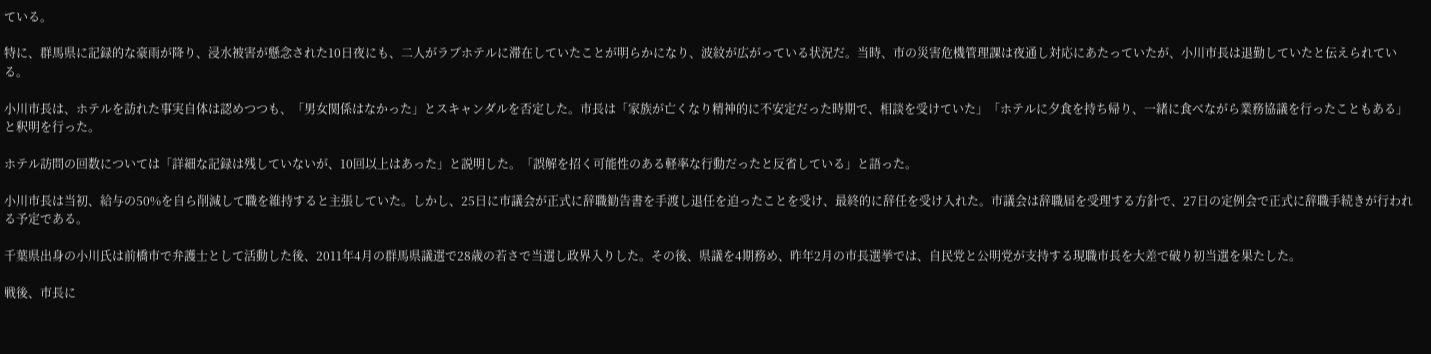ている。

特に、群馬県に記録的な豪雨が降り、浸水被害が懸念された10日夜にも、二人がラブホテルに滞在していたことが明らかになり、波紋が広がっている状況だ。当時、市の災害危機管理課は夜通し対応にあたっていたが、小川市長は退勤していたと伝えられている。

小川市長は、ホテルを訪れた事実自体は認めつつも、「男女関係はなかった」とスキャンダルを否定した。市長は「家族が亡くなり精神的に不安定だった時期で、相談を受けていた」「ホテルに夕食を持ち帰り、一緒に食べながら業務協議を行ったこともある」と釈明を行った。

ホテル訪問の回数については「詳細な記録は残していないが、10回以上はあった」と説明した。「誤解を招く可能性のある軽率な行動だったと反省している」と語った。

小川市長は当初、給与の50%を自ら削減して職を維持すると主張していた。しかし、25日に市議会が正式に辞職勧告書を手渡し退任を迫ったことを受け、最終的に辞任を受け入れた。市議会は辞職届を受理する方針で、27日の定例会で正式に辞職手続きが行われる予定である。

千葉県出身の小川氏は前橋市で弁護士として活動した後、2011年4月の群馬県議選で28歳の若さで当選し政界入りした。その後、県議を4期務め、昨年2月の市長選挙では、自民党と公明党が支持する現職市長を大差で破り初当選を果たした。

戦後、市長に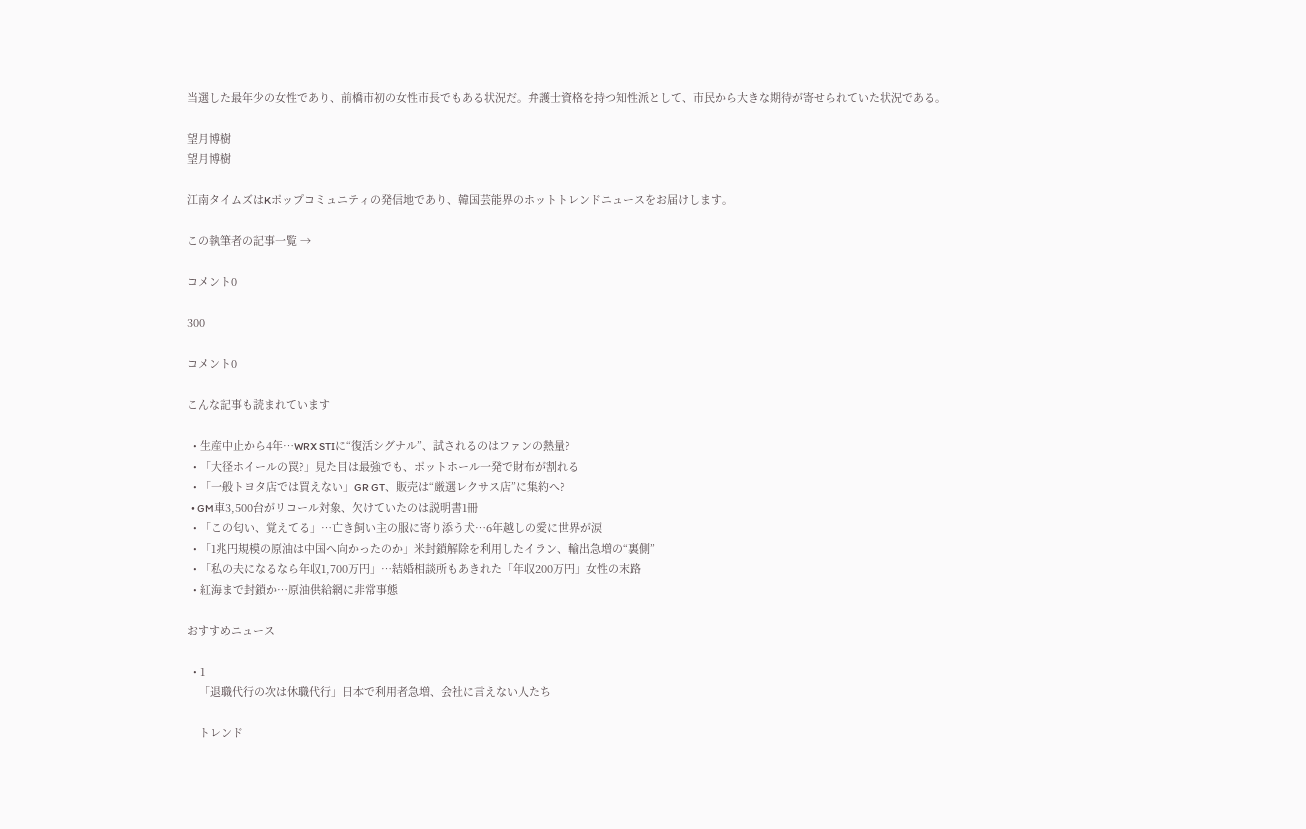当選した最年少の女性であり、前橋市初の女性市長でもある状況だ。弁護士資格を持つ知性派として、市民から大きな期待が寄せられていた状況である。

望月博樹
望月博樹

江南タイムズはKポップコミュニティの発信地であり、韓国芸能界のホットトレンドニュースをお届けします。

この執筆者の記事一覧 →

コメント0

300

コメント0

こんな記事も読まれています

  • 生産中止から4年…WRX STIに“復活シグナル”、試されるのはファンの熱量?
  • 「大径ホイールの罠?」見た目は最強でも、ポットホール一発で財布が割れる
  • 「一般トヨタ店では買えない」GR GT、販売は“厳選レクサス店”に集約へ?
  • GM車3,500台がリコール対象、欠けていたのは説明書1冊
  • 「この匂い、覚えてる」…亡き飼い主の服に寄り添う犬…6年越しの愛に世界が涙
  • 「1兆円規模の原油は中国へ向かったのか」米封鎖解除を利用したイラン、輸出急増の“裏側”
  • 「私の夫になるなら年収1,700万円」…結婚相談所もあきれた「年収200万円」女性の末路
  • 紅海まで封鎖か…原油供給網に非常事態

おすすめニュース

  • 1
    「退職代行の次は休職代行」日本で利用者急増、会社に言えない人たち

    トレンド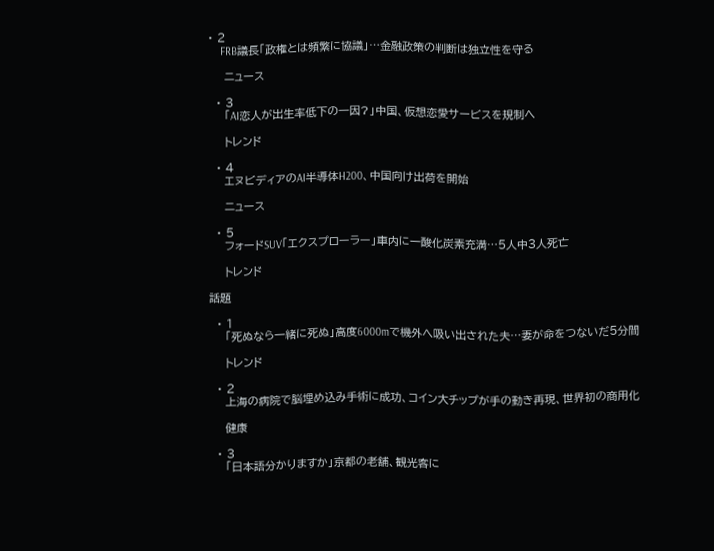• 2
    FRB議長「政権とは頻繁に協議」…金融政策の判断は独立性を守る

    ニュース

  • 3
    「AI恋人が出生率低下の一因?」中国、仮想恋愛サービスを規制へ

    トレンド

  • 4
    エヌビディアのAI半導体H200、中国向け出荷を開始

    ニュース

  • 5
    フォードSUV「エクスプローラー」車内に一酸化炭素充満…5人中3人死亡

    トレンド

話題

  • 1
    「死ぬなら一緒に死ぬ」高度6000mで機外へ吸い出された夫…妻が命をつないだ5分間

    トレンド

  • 2
    上海の病院で脳埋め込み手術に成功、コイン大チップが手の動き再現、世界初の商用化

    健康

  • 3
    「日本語分かりますか」京都の老舗、観光客に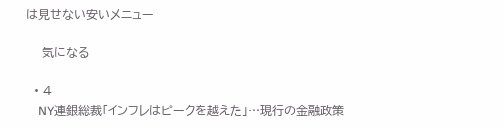は見せない安いメニュー

    気になる

  • 4
    NY連銀総裁「インフレはピークを越えた」…現行の金融政策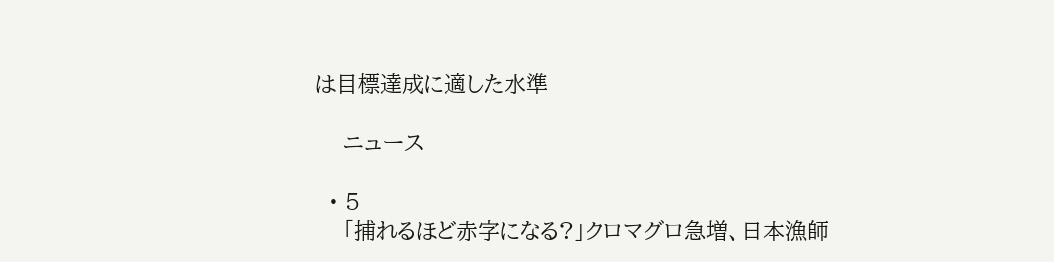は目標達成に適した水準

    ニュース

  • 5
    「捕れるほど赤字になる?」クロマグロ急増、日本漁師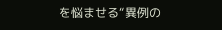を悩ませる“異例の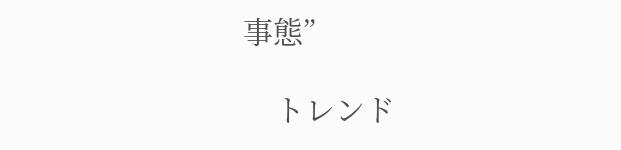事態”

    トレンド